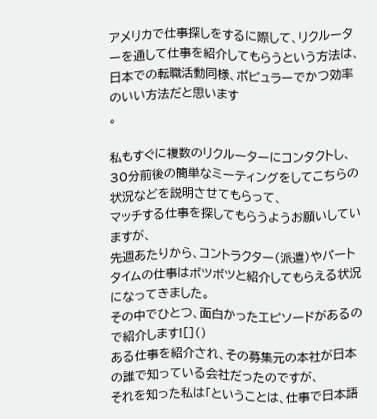アメリカで仕事探しをするに際して、リクルーターを通して仕事を紹介してもらうという方法は、
日本での転職活動同様、ポピュラーでかつ効率のいい方法だと思います
。

私もすぐに複数のリクルーターにコンタクトし、30分前後の簡単なミーティングをしてこちらの状況などを説明させてもらって、
マッチする仕事を探してもらうようお願いしていますが、
先週あたりから、コントラクター(派遣)やパートタイムの仕事はボツボツと紹介してもらえる状況になってきました。
その中でひとつ、面白かったエピソードがあるので紹介します![]()
ある仕事を紹介され、その募集元の本社が日本の誰で知っている会社だったのですが、
それを知った私は「ということは、仕事で日本語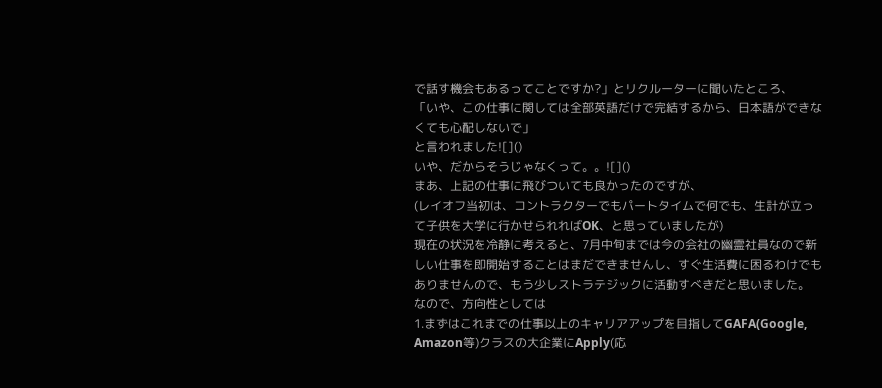で話す機会もあるってことですか?」とリクルーターに聞いたところ、
「いや、この仕事に関しては全部英語だけで完結するから、日本語ができなくても心配しないで」
と言われました![]()
いや、だからそうじゃなくって。。![]()
まあ、上記の仕事に飛びついても良かったのですが、
(レイオフ当初は、コントラクターでもパートタイムで何でも、生計が立って子供を大学に行かせられればOK、と思っていましたが)
現在の状況を冷静に考えると、7月中旬までは今の会社の幽霊社員なので新しい仕事を即開始することはまだできませんし、すぐ生活費に困るわけでもありませんので、もう少しストラテジックに活動すべきだと思いました。
なので、方向性としては
1.まずはこれまでの仕事以上のキャリアアップを目指してGAFA(Google, Amazon等)クラスの大企業にApply(応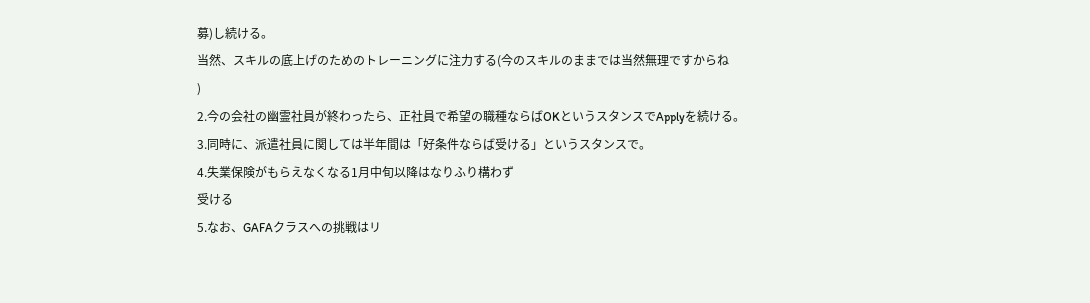募)し続ける。
当然、スキルの底上げのためのトレーニングに注力する(今のスキルのままでは当然無理ですからね
)
2.今の会社の幽霊社員が終わったら、正社員で希望の職種ならばOKというスタンスでApplyを続ける。
3.同時に、派遣社員に関しては半年間は「好条件ならば受ける」というスタンスで。
4.失業保険がもらえなくなる1月中旬以降はなりふり構わず
受ける
5.なお、GAFAクラスへの挑戦はリ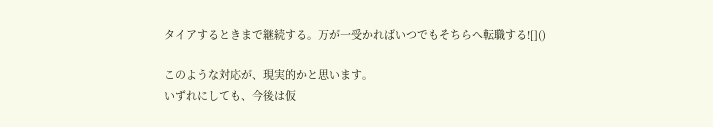タイアするときまで継続する。万が一受かればいつでもそちらへ転職する![]()

このような対応が、現実的かと思います。
いずれにしても、今後は仮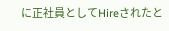に正社員としてHireされたと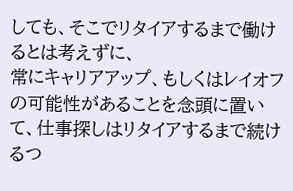しても、そこでリタイアするまで働けるとは考えずに、
常にキャリアアップ、もしくはレイオフの可能性があることを念頭に置いて、仕事探しはリタイアするまで続けるつ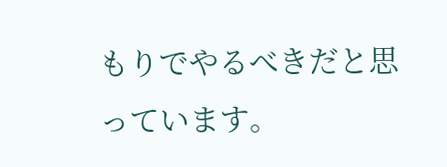もりでやるべきだと思っています。